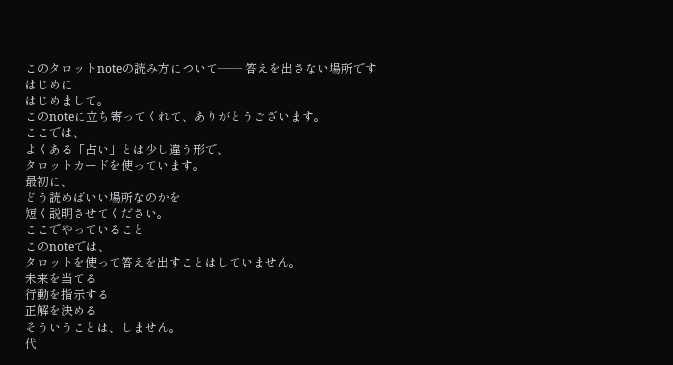このタロットnoteの読み方について―― 答えを出さない場所です
はじめに
はじめまして。
このnoteに立ち寄ってくれて、ありがとうございます。
ここでは、
よくある「占い」とは少し違う形で、
タロットカードを使っています。
最初に、
どう読めばいい場所なのかを
短く説明させてください。
ここでやっていること
このnoteでは、
タロットを使って答えを出すことはしていません。
未来を当てる
行動を指示する
正解を決める
そういうことは、しません。
代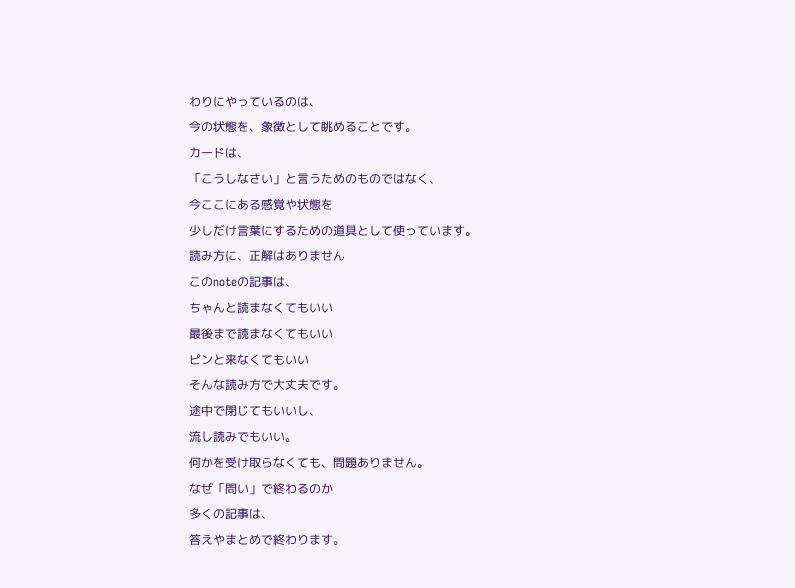わりにやっているのは、
今の状態を、象徴として眺めることです。
カードは、
「こうしなさい」と言うためのものではなく、
今ここにある感覚や状態を
少しだけ言葉にするための道具として使っています。
読み方に、正解はありません
このnoteの記事は、
ちゃんと読まなくてもいい
最後まで読まなくてもいい
ピンと来なくてもいい
そんな読み方で大丈夫です。
途中で閉じてもいいし、
流し読みでもいい。
何かを受け取らなくても、問題ありません。
なぜ「問い」で終わるのか
多くの記事は、
答えやまとめで終わります。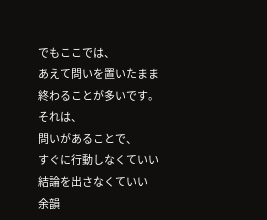でもここでは、
あえて問いを置いたまま終わることが多いです。
それは、
問いがあることで、
すぐに行動しなくていい
結論を出さなくていい
余韻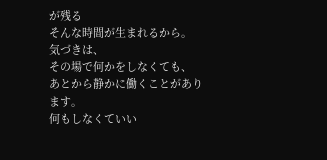が残る
そんな時間が生まれるから。
気づきは、
その場で何かをしなくても、
あとから静かに働くことがあります。
何もしなくていい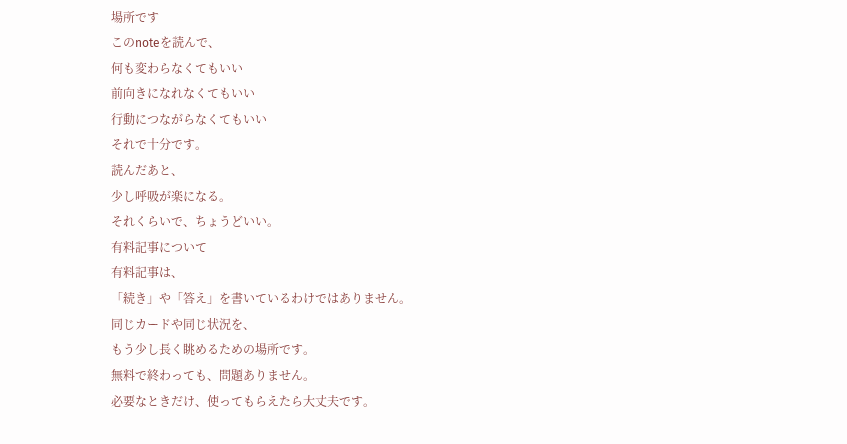場所です
このnoteを読んで、
何も変わらなくてもいい
前向きになれなくてもいい
行動につながらなくてもいい
それで十分です。
読んだあと、
少し呼吸が楽になる。
それくらいで、ちょうどいい。
有料記事について
有料記事は、
「続き」や「答え」を書いているわけではありません。
同じカードや同じ状況を、
もう少し長く眺めるための場所です。
無料で終わっても、問題ありません。
必要なときだけ、使ってもらえたら大丈夫です。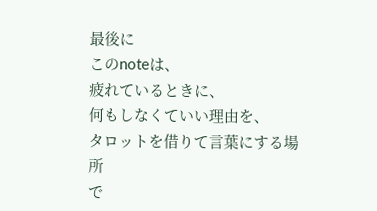最後に
このnoteは、
疲れているときに、
何もしなくていい理由を、
タロットを借りて言葉にする場所
で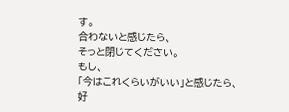す。
合わないと感じたら、
そっと閉じてください。
もし、
「今はこれくらいがいい」と感じたら、
好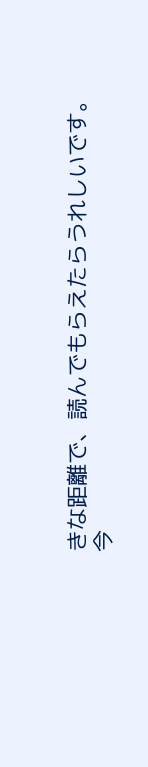きな距離で、読んでもらえたらうれしいです。
今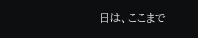日は、ここまで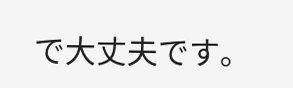で大丈夫です。